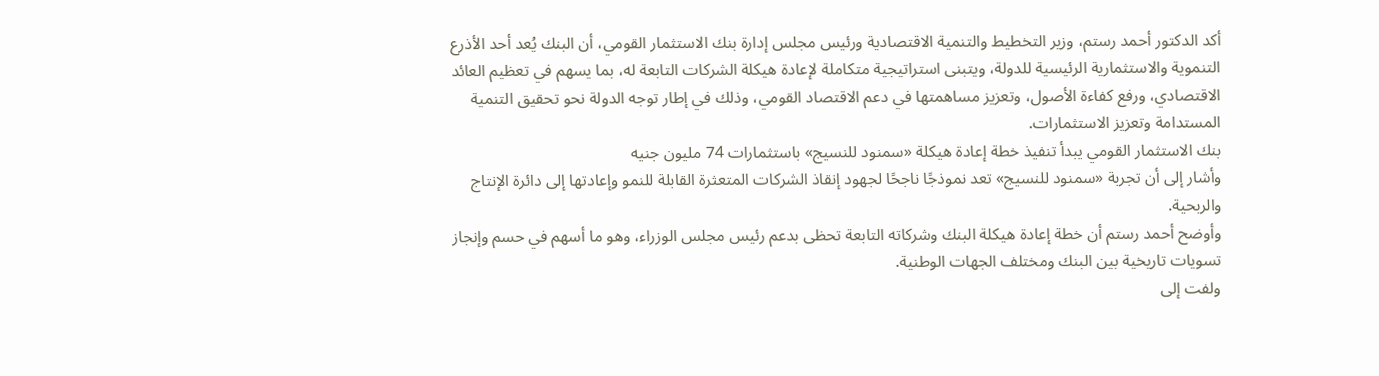أكد الدكتور أحمد رستم، وزير التخطيط والتنمية الاقتصادية ورئيس مجلس إدارة بنك الاستثمار القومي، أن البنك يُعد أحد الأذرع التنموية والاستثمارية الرئيسية للدولة، ويتبنى استراتيجية متكاملة لإعادة هيكلة الشركات التابعة له، بما يسهم في تعظيم العائد الاقتصادي، ورفع كفاءة الأصول، وتعزيز مساهمتها في دعم الاقتصاد القومي، وذلك في إطار توجه الدولة نحو تحقيق التنمية المستدامة وتعزيز الاستثمارات.
بنك الاستثمار القومي يبدأ تنفيذ خطة إعادة هيكلة «سمنود للنسيج» باستثمارات 74 مليون جنيه
وأشار إلى أن تجربة «سمنود للنسيج» تعد نموذجًا ناجحًا لجهود إنقاذ الشركات المتعثرة القابلة للنمو وإعادتها إلى دائرة الإنتاج والربحية.
وأوضح أحمد رستم أن خطة إعادة هيكلة البنك وشركاته التابعة تحظى بدعم رئيس مجلس الوزراء، وهو ما أسهم في حسم وإنجاز تسويات تاريخية بين البنك ومختلف الجهات الوطنية.
ولفت إلى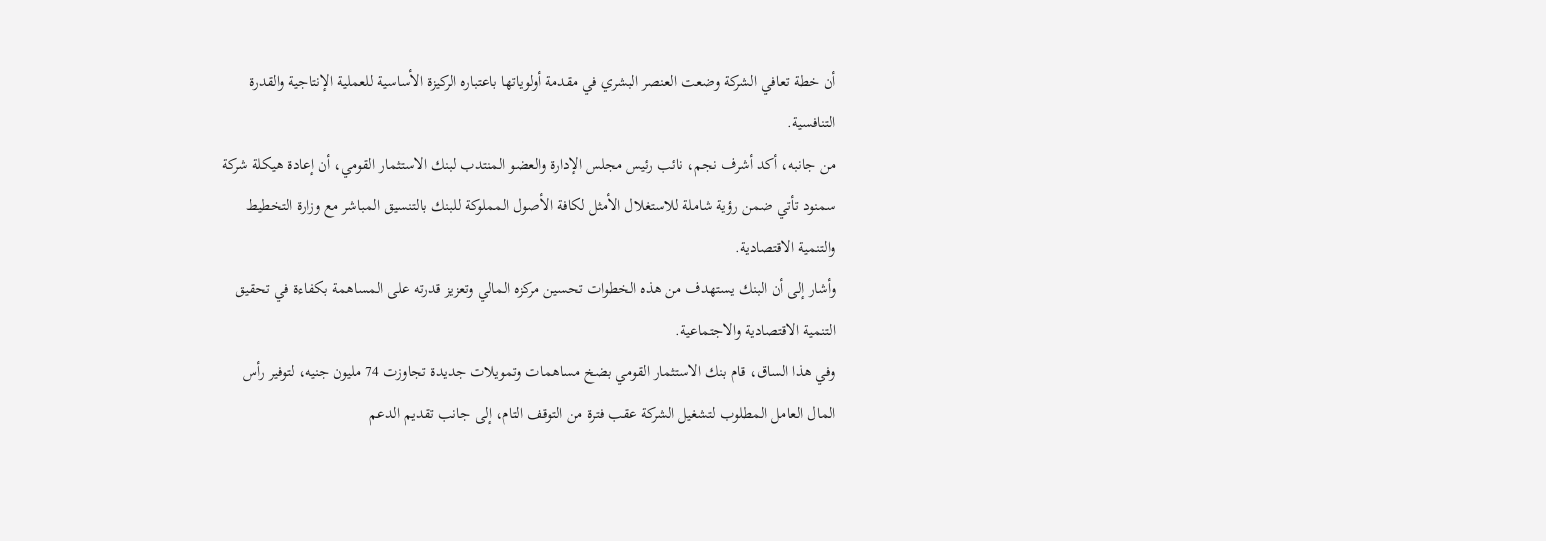أن خطة تعافي الشركة وضعت العنصر البشري في مقدمة أولوياتها باعتباره الركيزة الأساسية للعملية الإنتاجية والقدرة التنافسية.
من جانبه، أكد أشرف نجم، نائب رئيس مجلس الإدارة والعضو المنتدب لبنك الاستثمار القومي، أن إعادة هيكلة شركة سمنود تأتي ضمن رؤية شاملة للاستغلال الأمثل لكافة الأصول المملوكة للبنك بالتنسيق المباشر مع وزارة التخطيط والتنمية الاقتصادية.
وأشار إلى أن البنك يستهدف من هذه الخطوات تحسين مركزه المالي وتعزيز قدرته على المساهمة بكفاءة في تحقيق التنمية الاقتصادية والاجتماعية.
وفي هذا الساق، قام بنك الاستثمار القومي بضخ مساهمات وتمويلات جديدة تجاوزت 74 مليون جنيه، لتوفير رأس المال العامل المطلوب لتشغيل الشركة عقب فترة من التوقف التام، إلى جانب تقديم الدعم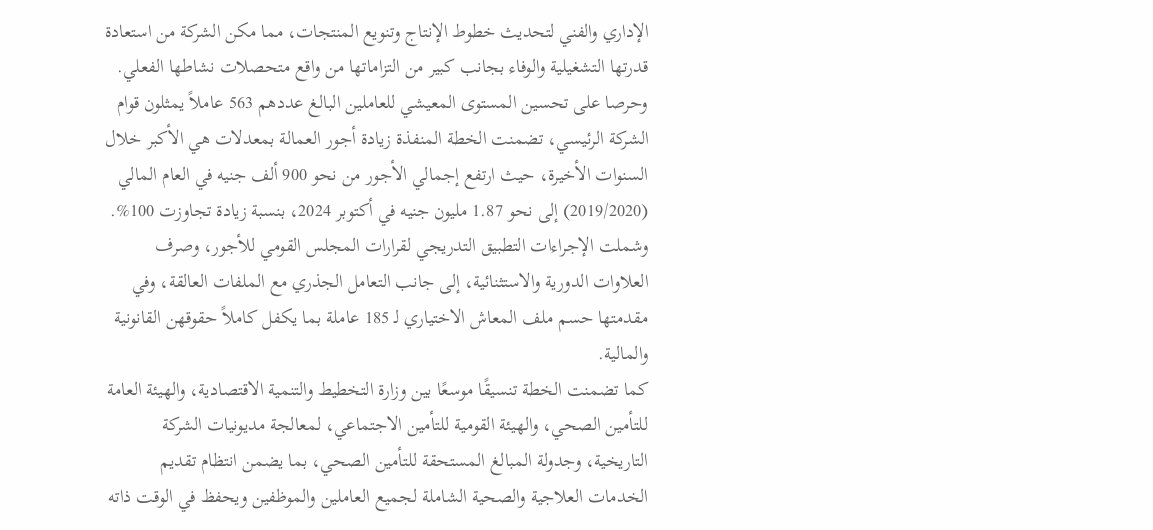الإداري والفني لتحديث خطوط الإنتاج وتنويع المنتجات، مما مكن الشركة من استعادة قدرتها التشغيلية والوفاء بجانب كبير من التزاماتها من واقع متحصلات نشاطها الفعلي.
وحرصا على تحسين المستوى المعيشي للعاملين البالغ عددهم 563 عاملاً يمثلون قوام الشركة الرئيسي، تضمنت الخطة المنفذة زيادة أجور العمالة بمعدلات هي الأكبر خلال السنوات الأخيرة، حيث ارتفع إجمالي الأجور من نحو 900 ألف جنيه في العام المالي (2019/2020) إلى نحو 1.87 مليون جنيه في أكتوبر 2024، بنسبة زيادة تجاوزت 100%.
وشملت الإجراءات التطبيق التدريجي لقرارات المجلس القومي للأجور، وصرف العلاوات الدورية والاستثنائية، إلى جانب التعامل الجذري مع الملفات العالقة، وفي مقدمتها حسم ملف المعاش الاختياري لـ 185 عاملة بما يكفل كاملاً حقوقهن القانونية والمالية.
كما تضمنت الخطة تنسيقًا موسعًا بين وزارة التخطيط والتنمية الاقتصادية، والهيئة العامة للتأمين الصحي، والهيئة القومية للتأمين الاجتماعي، لمعالجة مديونيات الشركة التاريخية، وجدولة المبالغ المستحقة للتأمين الصحي، بما يضمن انتظام تقديم الخدمات العلاجية والصحية الشاملة لجميع العاملين والموظفين ويحفظ في الوقت ذاته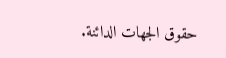حقوق الجهات الدائنة.